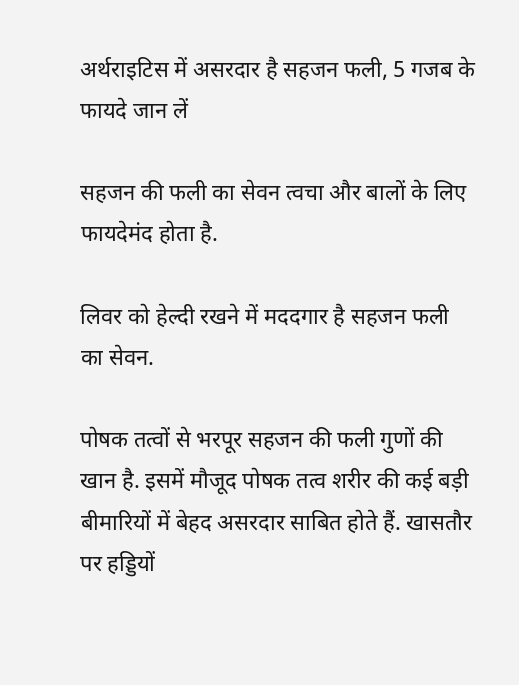अर्थराइटिस में असरदार है सहजन फली, 5 गजब के फायदे जान लें

सहजन की फली का सेवन त्वचा और बालों के लिए फायदेमंद होता है.

लिवर को हेल्दी रखने में मददगार है सहजन फली का सेवन.

पोषक तत्वों से भरपूर सहजन की फली गुणों की खान है. इसमें मौजूद पोषक तत्व शरीर की कई बड़ी बीमारियों में बेहद असरदार साबित होते हैं. खासतौर पर हड्डियों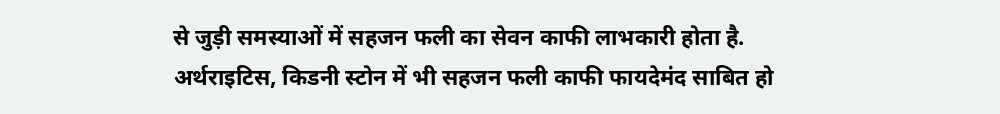से जुड़ी समस्याओं में सहजन फली का सेवन काफी लाभकारी होता है. अर्थराइटिस, किडनी स्टोन में भी सहजन फली काफी फायदेमंद साबित हो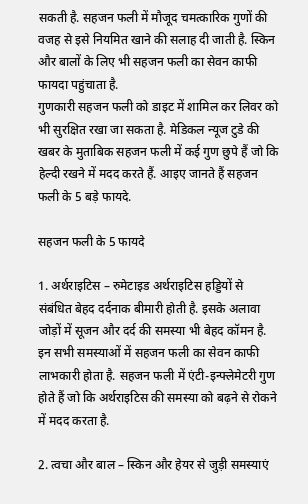सकती है. सहजन फली में मौजूद चमत्कारिक गुणों की वजह से इसे नियमित खाने की सलाह दी जाती है. स्किन और बालों के लिए भी सहजन फली का सेवन काफी फायदा पहुंचाता है.
गुणकारी सहजन फली को डाइट में शामिल कर लिवर को भी सुरक्षित रखा जा सकता है. मेडिकल न्यूज टुडे की खबर के मुताबिक सहजन फली में कई गुण छुपे हैं जो कि हेल्दी रखने में मदद करते हैं. आइए जानते हैं सहजन फली के 5 बड़े फायदे.

सहजन फली के 5 फायदे

1. अर्थराइटिस – रुमेटाइड अर्थराइटिस हड्डियों से संबंधित बेहद दर्दनाक बीमारी होती है. इसके अलावा जोड़ों में सूजन और दर्द की समस्या भी बेहद कॉमन है. इन सभी समस्याओं में सहजन फली का सेवन काफी लाभकारी होता है. सहजन फली में एंटी-इन्फ्लेमेटरी गुण होते हैं जो कि अर्थराइटिस की समस्या को बढ़ने से रोकने में मदद करता है.

2. त्वचा और बाल – स्किन और हेयर से जुड़ी समस्याएं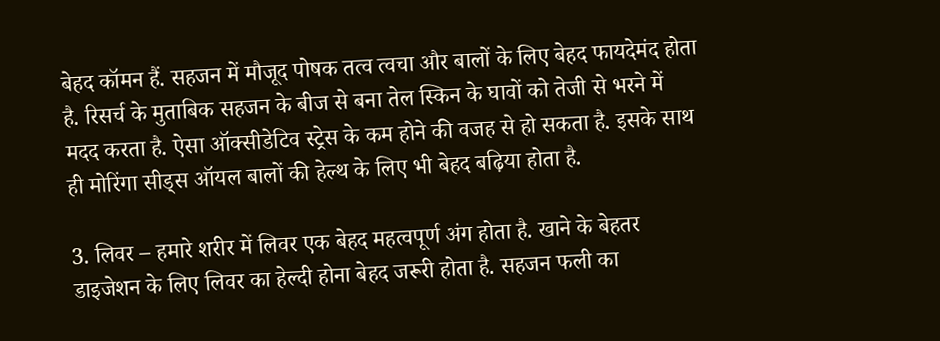बेहद कॉमन हैं. सहजन में मौजूद पोषक तत्व त्वचा और बालों के लिए बेहद फायदेमंद होता है. रिसर्च के मुताबिक सहजन के बीज से बना तेल स्किन के घावों को तेजी से भरने में मदद करता है. ऐसा ऑक्सीडेटिव स्ट्रेस के कम होने की वजह से हो सकता है. इसके साथ ही मोरिंगा सीड्स ऑयल बालों की हेल्थ के लिए भी बेहद बढ़िया होता है.

3. लिवर – हमारे शरीर में लिवर एक बेहद महत्वपूर्ण अंग होता है. खाने के बेहतर डाइजेशन के लिए लिवर का हेल्दी होना बेहद जरूरी होता है. सहजन फली का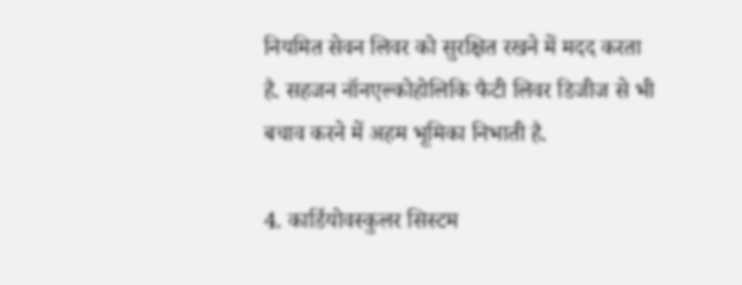नियमित सेवन लिवर को सुरक्षित रखने में मदद करता है. सहजन नॉनएल्कोहोलिकि फैटी लिवर डिजीज से भी बचाव करने में अहम भूमिका निभाती है.

4. कार्डियोवस्कुलर सिस्टम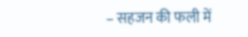– सहजन की फली में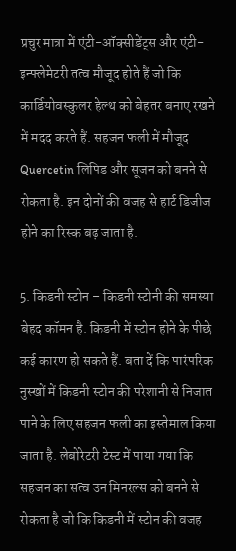प्रचुर मात्रा में एंटी-ऑक्सीडेंट्स और एंटी-इन्फ्लेमेटरी तत्व मौजूद होते हैं जो कि कार्डियोवस्कुलर हेल्थ को बेहतर बनाए रखने में मदद करते हैं. सहजन फली में मौजूद Quercetin लिपिड और सूजन को बनने से रोकता है. इन दोनों की वजह से हार्ट डिजीज होने का रिस्क बढ़ जाता है.

5. किडनी स्टोन – किडनी स्टोनी की समस्या बेहद कॉमन है. किडनी में स्टोन होने के पीछे कई कारण हो सकते हैं. बता दें कि पारंपरिक नुस्खों में किडनी स्टोन की परेशानी से निजात पाने के लिए सहजन फली का इस्तेमाल किया जाता है. लेबोरेटरी टेस्ट में पाया गया कि सहजन का सत्व उन मिनरल्स को बनने से रोकता है जो कि किडनी में स्टोन की वजह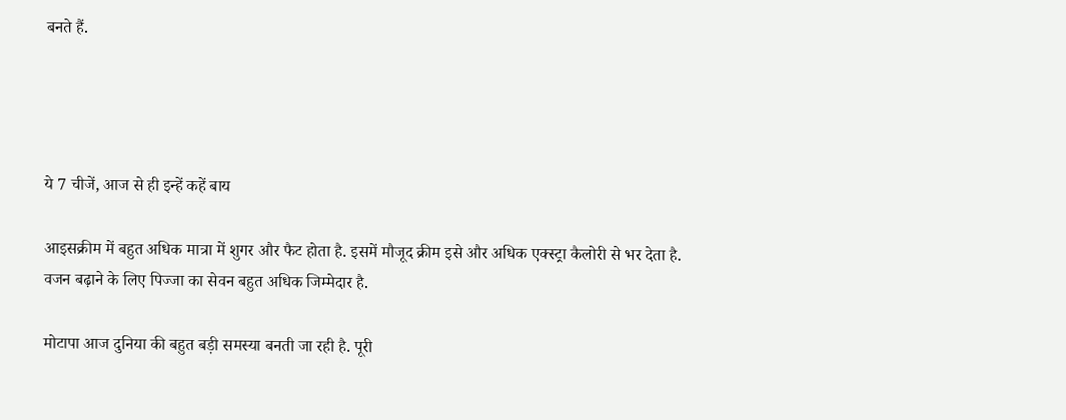बनते हैं.




ये 7 चीजें, आज से ही इन्हें कहें बाय

आइसक्रीम में बहुत अधिक मात्रा में शुगर और फैट होता है. इसमें मौजूद क्रीम इसे और अधिक एक्स्ट्रा कैलोरी से भर देता है.
वजन बढ़ाने के लिए पिज्जा का सेवन बहुत अधिक जिम्मेदार है.

मोटापा आज दुनिया की बहुत बड़ी समस्या बनती जा रही है. पूरी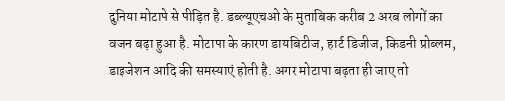दुनिया मोटापे से पीड़ित है. डब्ल्यूएचओ के मुताबिक करीब 2 अरब लोगों का वजन बढ़ा हुआ है. मोटापा के कारण डायबिटीज, हार्ट डिजीज, किडनी प्रोब्लम, डाइजेशन आदि की समस्याएं होती है. अगर मोटापा बढ़ता ही जाए तो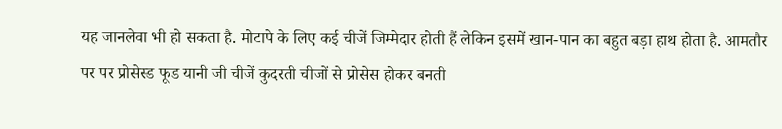यह जानलेवा भी हो सकता है. मोटापे के लिए कई चीजें जिम्मेदार होती हैं लेकिन इसमें खान-पान का बहुत बड़ा हाथ होता है. आमतौर पर पर प्रोसेस्ड फूड यानी जी चीजें कुदरती चीजों से प्रोसेस होकर बनती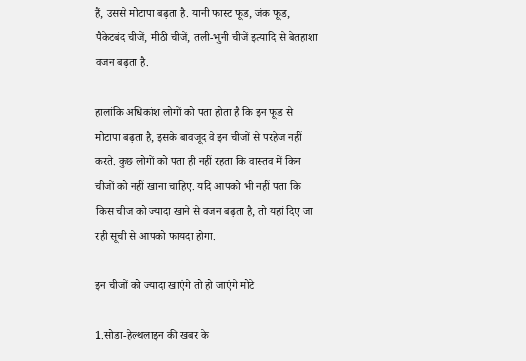हैं, उससे मोटापा बढ़ता है. यानी फास्ट फूड, जंक फूड, पैकेटबंद चीजें, मीठी चीजें, तली-भुनी चीजें इत्यादि से बेतहाशा वजन बढ़ता है.

हालांकि अधिकांश लोगों को पता होता है कि इन फूड से मोटापा बढ़ता है, इसके बावजूद वे इन चीजों से परहेज नहीं करते. कुछ लोगों को पता ही नहीं रहता कि वास्तव में किन चीजों को नहीं खाना चाहिए. यदि आपको भी नहीं पता कि किस चीज को ज्यादा खाने से वजन बढ़ता है, तो यहां दिए जा रही सूची से आपको फायदा होगा.

इन चीजों को ज्यादा खाएंगे तो हो जाएंगे मोटे

1.सोडा-हेल्थलाइन की खबर के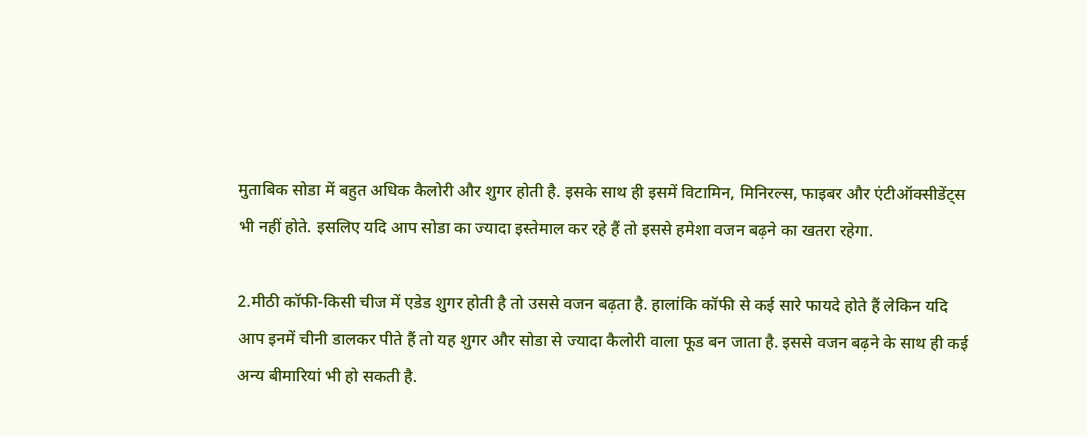मुताबिक सोडा में बहुत अधिक कैलोरी और शुगर होती है. इसके साथ ही इसमें विटामिन, मिनिरल्स, फाइबर और एंटीऑक्सीडेंट्स भी नहीं होते. इसलिए यदि आप सोडा का ज्यादा इस्तेमाल कर रहे हैं तो इससे हमेशा वजन बढ़ने का खतरा रहेगा.

2.मीठी कॉफी-किसी चीज में एडेड शुगर होती है तो उससे वजन बढ़ता है. हालांकि कॉफी से कई सारे फायदे होते हैं लेकिन यदि आप इनमें चीनी डालकर पीते हैं तो यह शुगर और सोडा से ज्यादा कैलोरी वाला फूड बन जाता है. इससे वजन बढ़ने के साथ ही कई अन्य बीमारियां भी हो सकती है.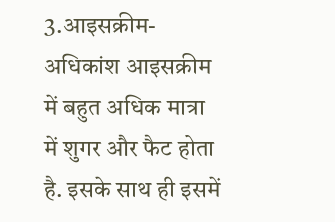3.आइसक्रीम-अधिकांश आइसक्रीम में बहुत अधिक मात्रा में शुगर और फैट होता है. इसके साथ ही इसमें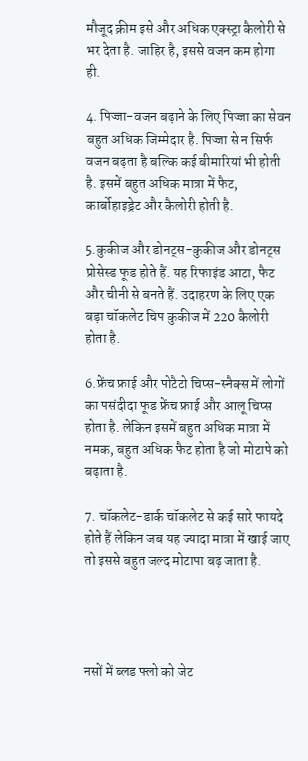मौजूद क्रीम इसे और अधिक एक्स्ट्रा कैलोरी से भर देता है. जाहिर है, इससे वजन कम होगा ही.

4. पिज्जा-वजन बढ़ाने के लिए पिज्जा का सेवन बहुत अधिक जिम्मेदार है. पिज्जा से न सिर्फ वजन बढ़ता है बल्कि कई बीमारियां भी होती है. इसमें बहुत अधिक मात्रा में फैट, कार्बोहाइड्रेट और कैलोरी होती है.

5.कुकीज और डोनट्स-कुकीज और डोनट्स प्रोसेस्ड फूड होते हैं. यह रिफाइंड आटा, फैट और चीनी से बनते हैं. उदाहरण के लिए एक बड़ा चॉकलेट चिप कुकीज में 220 कैलोरी होता है.

6.फ्रेंच फ्राई और पोटैटो चिप्स-स्नैक्स में लोगों का पसंदीदा फूड फ्रेंच फ्राई और आलू चिप्स होता है. लेकिन इसमें बहुत अधिक मात्रा में नमक, बहुत अधिक फैट होता है जो मोटापे को बढ़ाता है.

7. चॉकलेट-डार्क चॉकलेट से कई सारे फायदे होते हैं लेकिन जब यह ज्यादा मात्रा में खाई जाए तो इससे बहुत जल्द मोटापा बढ़ जाता है.




नसों में ब्लड फ्लो को जेट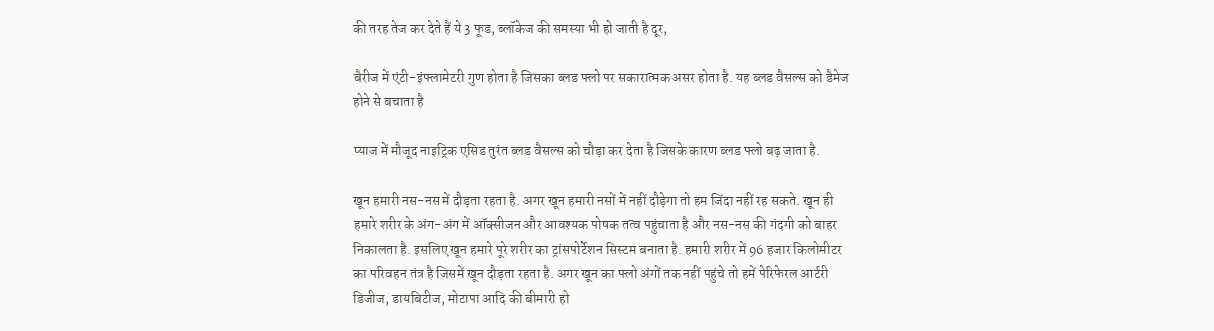की तरह तेज कर देते हैं ये 3 फूड, ब्लॉकेज की समस्या भी हो जाती है दूर,

बैरीज में एंटी-इंफ्लामेटरी गुण होता है जिसका ब्लड फ्लो पर सकारात्मक असर होता है. यह ब्लड वैसल्स को डैमेज होने से बचाता है

प्याज में मौजूद नाइट्रिक एसिड तुरंत ब्लड वैसल्स को चौड़ा कर देता है जिसके कारण ब्लड फ्लो बढ़ जाता है.

खून हमारी नस-नस में दौड़ता रहता है. अगर खून हमारी नसों में नहीं दौड़ेगा तो हम जिंदा नहीं रह सकते. खून ही हमारे शरीर के अंग-अंग में ऑक्सीजन और आवश्यक पोषक तत्व पहुंचाता है और नस-नस की गंदगी को बाहर निकालता है. इसलिए खून हमारे पूरे शरीर का ट्रांसपोर्टेशन सिस्टम बनाता है. हमारी शरीर में 96 हजार किलोमीटर का परिवहन तंत्र है जिसमें खून दौड़ता रहता है. अगर खून का फ्लो अंगों तक नहीं पहुंचे तो हमें पेरिफेरल आर्टरी डिजीज, डायबिटीज, मोटापा आदि की बीमारी हो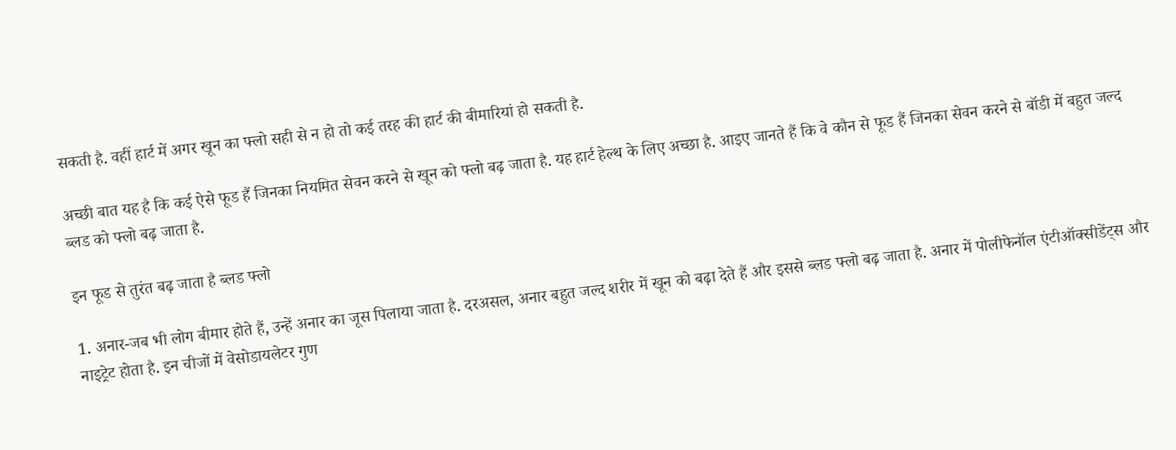सकती है. वहीं हार्ट में अगर खून का फ्लो सही से न हो तो कई तरह की हार्ट की बीमारियां हो सकती है.

अच्छी बात यह है कि कई ऐसे फूड हैं जिनका नियमित सेवन करने से खून को फ्लो बढ़ जाता है. यह हार्ट हेल्थ के लिए अच्छा है. आइए जानते हैं कि वे कौन से फूड हैं जिनका सेवन करने से बॉडी में बहुत जल्द ब्लड को फ्लो बढ़ जाता है.

इन फूड से तुरंत बढ़ जाता है ब्लड फ्लो

1. अनार-जब भी लोग बीमार होते हैं, उन्हें अनार का जूस पिलाया जाता है. दरअसल, अनार बहुत जल्द शरीर में खून को बढ़ा देते हैं और इससे ब्लड फ्लो बढ़ जाता है. अनार में पोलीफेनॉल एंटीऑक्सीडेंट्स और नाइट्रेट होता है. इन चीजों में वेसोडायलेटर गुण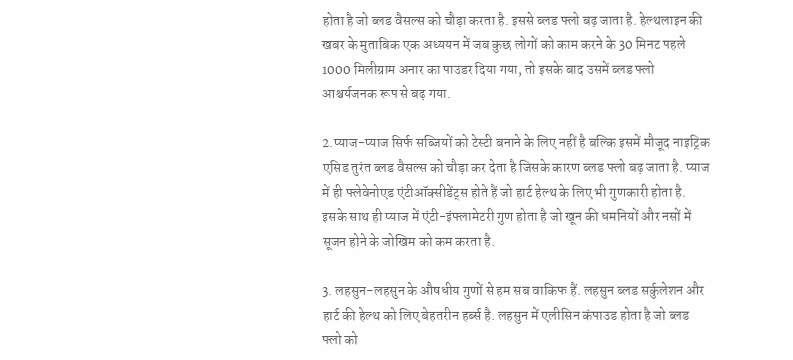होता है जो ब्लड वैसल्स को चौड़ा करता है. इससे ब्लड फ्लो बढ़ जाता है. हेल्थलाइन की खबर के मुताबिक एक अध्ययन में जब कुछ लोगों को काम करने के 30 मिनट पहले 1000 मिलीग्राम अनार का पाउडर दिया गया, तो इसके बाद उसमें ब्लड फ्लो आश्चर्यजनक रूप से बढ़ गया.

2.प्याज-प्याज सिर्फ सब्जियों को टेस्टी बनाने के लिए नहीं है बल्कि इसमें मौजूद नाइट्रिक एसिड तुरंत ब्लड वैसल्स को चौड़ा कर देता है जिसके कारण ब्लड फ्लो बढ़ जाता है. प्याज में ही फ्लेवेनोएड एंटीऑक्सीडेंट्स होते हैं जो हार्ट हेल्थ के लिए भी गुणकारी होता है. इसके साथ ही प्याज में एंटी-इंफ्लामेटरी गुण होता है जो खून की धमनियों और नसों में सूजन होने के जोखिम को कम करता है.

3. लहसुन-लहसुन के औषधीय गुणों से हम सब वाकिफ हैं. लहसुन ब्लड सर्कुलेशन और हार्ट की हेल्थ को लिए बेहतरीन हर्ब्स है. लहसुन में एलीसिन कंपाउड होता है जो ब्लड फ्लो को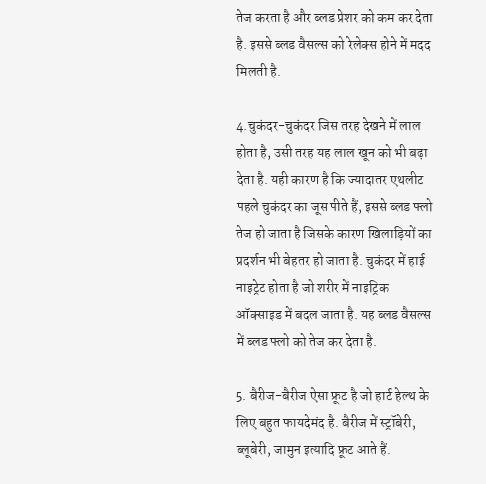तेज करता है और ब्लड प्रेशर को कम कर देता है. इससे ब्लड वैसल्स को रेलेक्स होने में मदद मिलती है.

4.चुकंदर-चुकंदर जिस तरह देखने में लाल होता है, उसी तरह यह लाल खून को भी बढ़ा देता है. यही कारण है कि ज्यादातर एथलीट पहले चुकंदर का जूस पीते हैं, इससे ब्लड फ्लो तेज हो जाता है जिसके कारण खिलाड़ियों का प्रदर्शन भी बेहतर हो जाता है. चुकंदर में हाई नाइट्रेट होता है जो शरीर में नाइट्रिक ऑक्साइड में बदल जाता है. यह ब्लड वैसल्स में ब्लड फ्लो को तेज कर देता है.

5. बैरीज-बैरीज ऐसा फ्रूट है जो हार्ट हेल्थ के लिए बहुत फायदेमंद है. बैरीज में स्ट्रॉबेरी, ब्लूबेरी, जामुन इत्यादि फ्रूट आते हैं.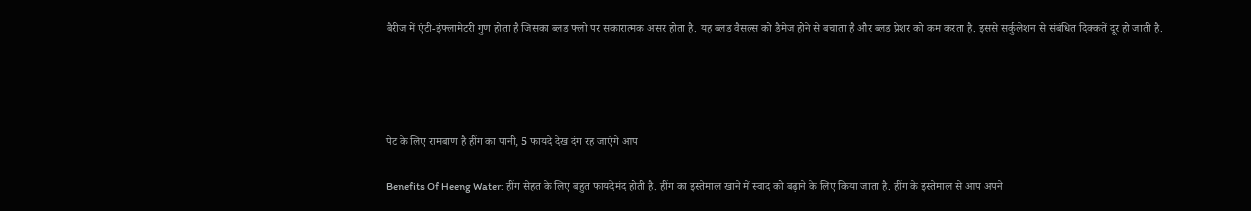बैरीज में एंटी-इंफ्लामेटरी गुण होता है जिसका ब्लड फ्लो पर सकारात्मक असर होता है. यह ब्लड वैसल्स को डैमेज होने से बचाता है और ब्लड प्रेशर को कम करता है. इससे सर्कुलेशन से संबंधित दिक्कतें दूर हो जाती है.




पेट के लिए रामबाण है हींग का पानी, 5 फायदे देख दंग रह जाएंगे आप

Benefits Of Heeng Water: हींग सेहत के लिए बहुत फायदेमंद होती है. हींग का इस्तेमाल खाने में स्वाद को बढ़ाने के लिए किया जाता है. हींग के इस्तेमाल से आप अपने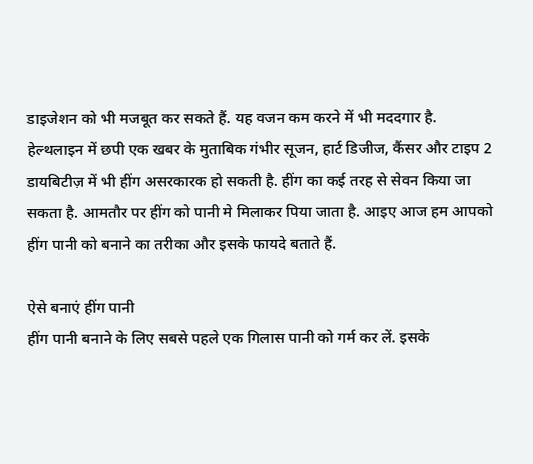डाइजेशन को भी मजबूत कर सकते हैं. यह वजन कम करने में भी मददगार है. हेल्थलाइन में छपी एक खबर के मुताबिक गंभीर सूजन, हार्ट डिजीज, कैंसर और टाइप 2 डायबिटीज़ में भी हींग असरकारक हो सकती है. हींग का कई तरह से सेवन किया जा सकता है. आमतौर पर हींग को पानी मे मिलाकर पिया जाता है. आइए आज हम आपको हींग पानी को बनाने का तरीका और इसके फायदे बताते हैं.

ऐसे बनाएं हींग पानी
हींग पानी बनाने के लिए सबसे पहले एक गिलास पानी को गर्म कर लें. इसके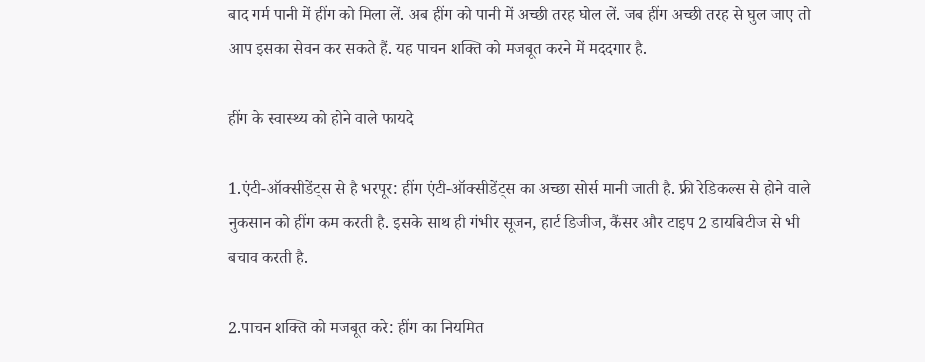बाद गर्म पानी में हींग को मिला लें. अब हींग को पानी में अच्छी तरह घोल लें. जब हींग अच्छी तरह से घुल जाए तो आप इसका सेवन कर सकते हैं. यह पाचन शक्ति को मजबूत करने में मददगार है.

हींग के स्वास्थ्य को होने वाले फायदे

1.एंटी-ऑक्सीडेंट्स से है भरपूर: हींग एंटी-ऑक्सीडेंट्स का अच्छा सोर्स मानी जाती है. फ्री रेडिकल्स से होने वाले नुकसान को हींग कम करती है. इसके साथ ही गंभीर सूजन, हार्ट डिजीज, कैंसर और टाइप 2 डायबिटीज से भी बचाव करती है.

2.पाचन शक्ति को मजबूत करे: हींग का नियमित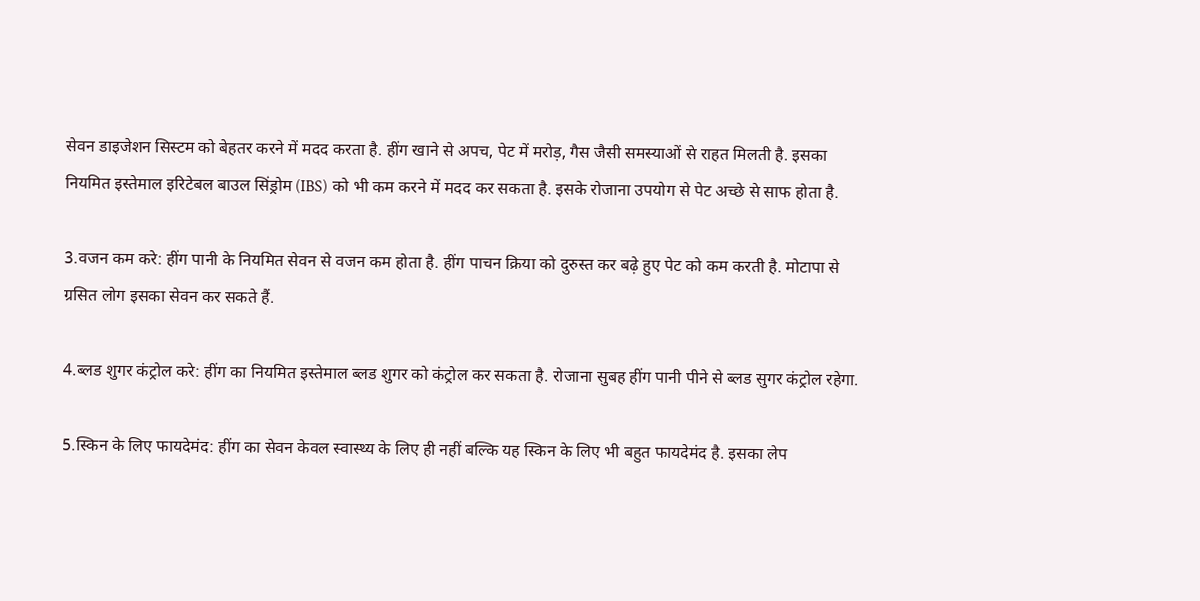सेवन डाइजेशन सिस्टम को बेहतर करने में मदद करता है. हींग खाने से अपच, पेट में मरोड़, गैस जैसी समस्याओं से राहत मिलती है. इसका नियमित इस्तेमाल इरिटेबल बाउल सिंड्रोम (IBS) को भी कम करने में मदद कर सकता है. इसके रोजाना उपयोग से पेट अच्छे से साफ होता है.

3.वजन कम करे: हींग पानी के नियमित सेवन से वजन कम होता है. हींग पाचन क्रिया को दुरुस्त कर बढ़े हुए पेट को कम करती है. मोटापा से ग्रसित लोग इसका सेवन कर सकते हैं.

4.ब्लड शुगर कंट्रोल करे: हींग का नियमित इस्तेमाल ब्लड शुगर को कंट्रोल कर सकता है. रोजाना सुबह हींग पानी पीने से ब्लड सुगर कंट्रोल रहेगा.

5.स्किन के लिए फायदेमंद: हींग का सेवन केवल स्वास्थ्य के लिए ही नहीं बल्कि यह स्किन के लिए भी बहुत फायदेमंद है. इसका लेप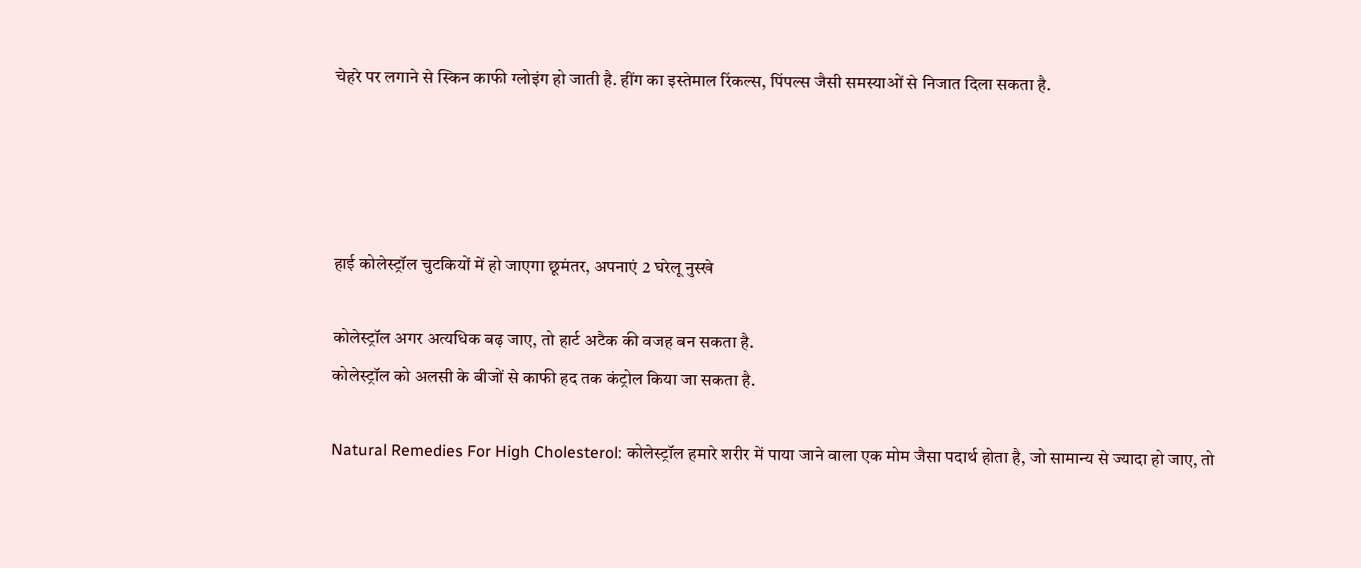चेहरे पर लगाने से स्किन काफी ग्लोइंग हो जाती है. हींग का इस्तेमाल रिंकल्स, पिंपल्स जैसी समस्याओं से निजात दिला सकता है.




हाई कोलेस्ट्रॉल चुटकियों में हो जाएगा छूमंतर, अपनाएं 2 घरेलू नुस्खे

कोलेस्ट्रॉल अगर अत्यधिक बढ़ जाए, तो हार्ट अटैक की वजह बन सकता है.
कोलेस्ट्रॉल को अलसी के बीजों से काफी हद तक कंट्रोल किया जा सकता है.

Natural Remedies For High Cholesterol: कोलेस्ट्रॉल हमारे शरीर में पाया जाने वाला एक मोम जैसा पदार्थ होता है, जो सामान्य से ज्यादा हो जाए, तो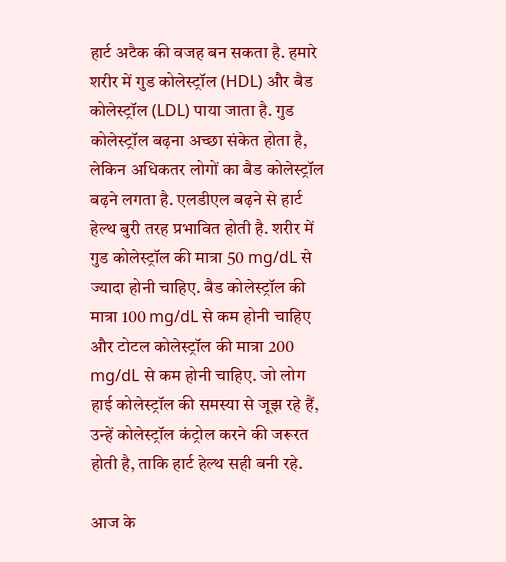हार्ट अटैक की वजह बन सकता है. हमारे शरीर में गुड कोलेस्ट्रॉल (HDL) और बैड कोलेस्ट्रॉल (LDL) पाया जाता है. गुड कोलेस्ट्रॉल बढ़ना अच्छा संकेत होता है, लेकिन अधिकतर लोगों का बैड कोलेस्ट्रॉल बढ़ने लगता है. एलडीएल बढ़ने से हार्ट हेल्थ बुरी तरह प्रभावित होती है. शरीर में गुड कोलेस्ट्रॉल की मात्रा 50 mg/dL से ज्यादा होनी चाहिए. बैड कोलेस्ट्रॉल की मात्रा 100 mg/dL से कम होनी चाहिए और टोटल कोलेस्ट्रॉल की मात्रा 200 mg/dL से कम होनी चाहिए. जो लोग हाई कोलेस्ट्रॉल की समस्या से जूझ रहे हैं, उन्हें कोलेस्ट्रॉल कंट्रोल करने की जरूरत होती है, ताकि हार्ट हेल्थ सही बनी रहे.

आज के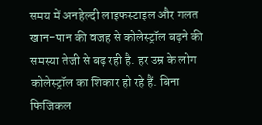समय में अनहेल्दी लाइफस्टाइल और गलत खान-पान की वजह से कोलेस्ट्रॉल बढ़ने की समस्या तेजी से बढ़ रही है. हर उम्र के लोग कोलेस्ट्रॉल का शिकार हो रहे हैं. बिना फिजिकल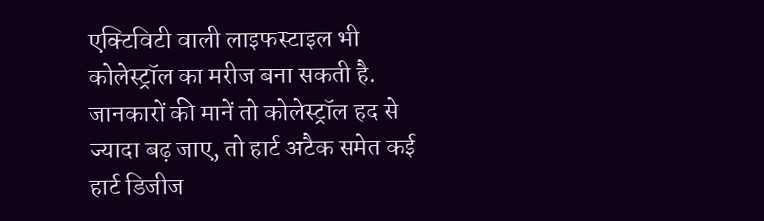एक्टिविटी वाली लाइफस्टाइल भी कोलेस्ट्रॉल का मरीज बना सकती है. जानकारों की मानें तो कोलेस्ट्रॉल हद से ज्यादा बढ़ जाए, तो हार्ट अटैक समेत कई हार्ट डिजीज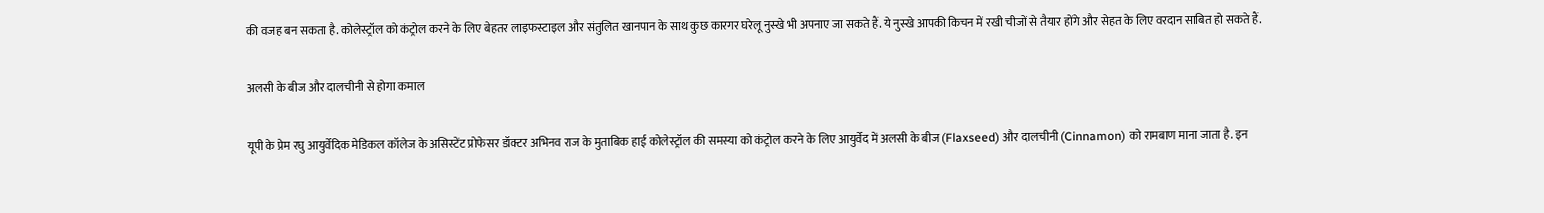की वजह बन सकता है. कोलेस्ट्रॉल को कंट्रोल करने के लिए बेहतर लाइफस्टाइल और संतुलित खानपान के साथ कुछ कारगर घरेलू नुस्खे भी अपनाए जा सकते हैं. ये नुस्खे आपकी किचन में रखी चीजों से तैयार होंगे और सेहत के लिए वरदान साबित हो सकते हैं.

अलसी के बीज और दालचीनी से होगा कमाल

यूपी के प्रेम रघु आयुर्वेदिक मेडिकल कॉलेज के असिस्टेंट प्रोफेसर डॉक्टर अभिनव राज के मुताबिक हाई कोलेस्ट्रॉल की समस्या को कंट्रोल करने के लिए आयुर्वेद में अलसी के बीज (Flaxseed) और दालचीनी (Cinnamon) को रामबाण माना जाता है. इन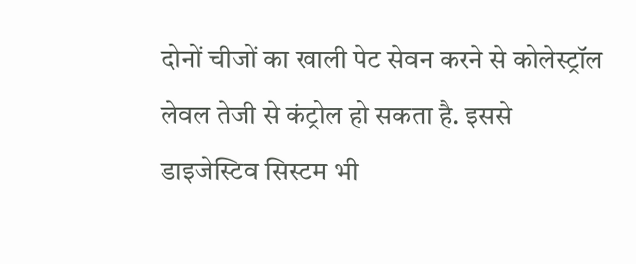दोनों चीजों का खाली पेट सेवन करने से कोलेस्ट्रॉल लेवल तेजी से कंट्रोल हो सकता है. इससे डाइजेस्टिव सिस्टम भी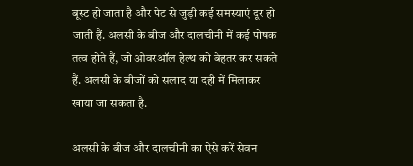बूस्ट हो जाता है और पेट से जुड़ी कई समस्याएं दूर हो जाती हैं. अलसी के बीज और दालचीनी में कई पोषक तत्व होते हैं, जो ओवरऑल हेल्थ को बेहतर कर सकते हैं. अलसी के बीजों को सलाद या दही में मिलाकर खाया जा सकता है.

अलसी के बीज और दालचीनी का ऐसे करें सेवन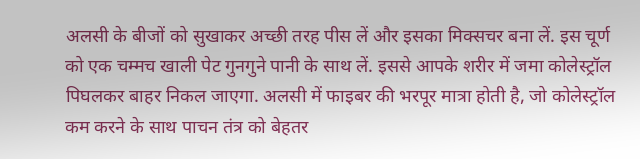अलसी के बीजों को सुखाकर अच्छी तरह पीस लें और इसका मिक्सचर बना लें. इस चूर्ण को एक चम्मच खाली पेट गुनगुने पानी के साथ लें. इससे आपके शरीर में जमा कोलेस्ट्रॉल पिघलकर बाहर निकल जाएगा. अलसी में फाइबर की भरपूर मात्रा होती है, जो कोलेस्ट्रॉल कम करने के साथ पाचन तंत्र को बेहतर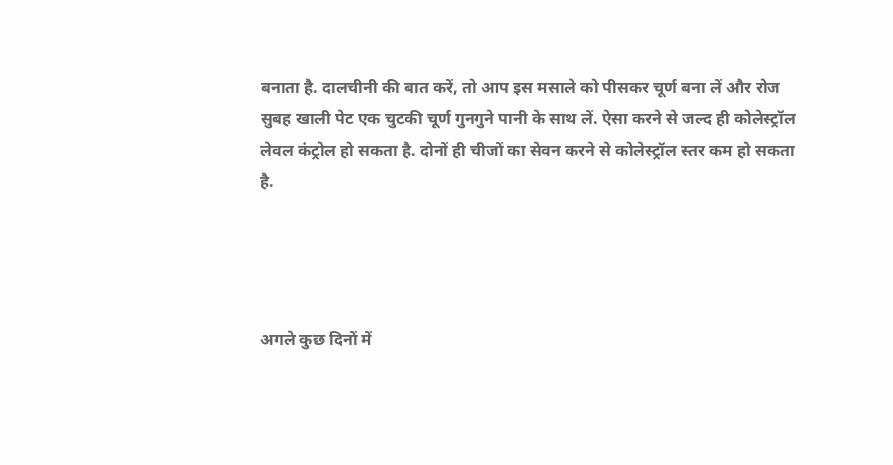बनाता है. दालचीनी की बात करें, तो आप इस मसाले को पीसकर चूर्ण बना लें और रोज सुबह खाली पेट एक चुटकी चूर्ण गुनगुने पानी के साथ लें. ऐसा करने से जल्द ही कोलेस्ट्रॉल लेवल कंट्रोल हो सकता है. दोनों ही चीजों का सेवन करने से कोलेस्ट्रॉल स्तर कम हो सकता है.




अगले कुछ दिनों में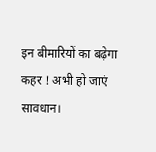इन बीमारियों का बढ़ेगा कहर ! अभी हो जाएं सावधान।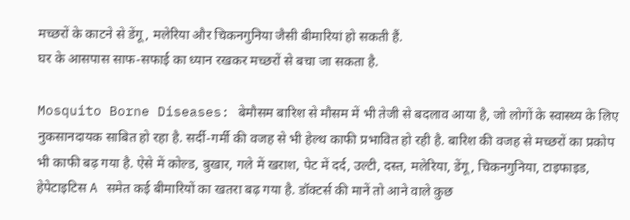मच्छरों के काटने से डेंगू, मलेरिया और चिकनगुनिया जैसी बीमारियां हो सकती हैं.
घर के आसपास साफ-सफाई का ध्यान रखकर मच्छरों से बचा जा सकता है.

Mosquito Borne Diseases: बेमौसम बारिश से मौसम में भी तेजी से बदलाव आया है, जो लोगों के स्वास्थ्य के लिए नुकसानदायक साबित हो रहा है. सर्दी-गर्मी की वजह से भी हेल्थ काफी प्रभावित हो रही है. बारिश की वजह से मच्छरों का प्रकोप भी काफी बढ़ गया है. ऐसे में कोल्ड, बुखार, गले में खराश, पेट में दर्द, उल्टी, दस्त, मलेरिया, डेंगू, चिकनगुनिया, टाइफाइड, हेपेटाइटिस A समेत कई बीमारियों का खतरा बढ़ गया है. डॉक्टर्स की मानें तो आने वाले कुछ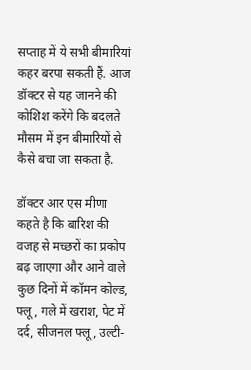सप्ताह में ये सभी बीमारियां कहर बरपा सकती हैं. आज डॉक्टर से यह जानने की कोशिश करेंगे कि बदलते मौसम में इन बीमारियों से कैसे बचा जा सकता है.

डॉक्टर आर एस मीणा कहते है कि बारिश की वजह से मच्छरों का प्रकोप बढ़ जाएगा और आने वाले कुछ दिनों में कॉमन कोल्ड, फ्लू, गले में खराश, पेट में दर्द, सीजनल फ्लू, उल्टी-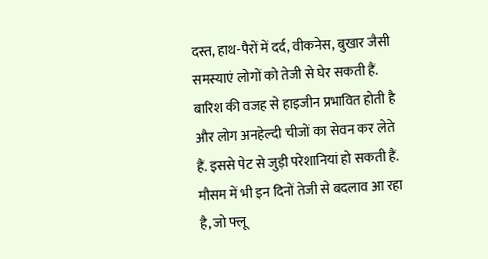दस्त, हाथ-पैरों में दर्द, वीकनेस, बुखार जैसी समस्याएं लोगों को तेजी से घेर सकती हैं. बारिश की वजह से हाइजीन प्रभावित होती है और लोग अनहेल्दी चीजों का सेवन कर लेते हैं. इससे पेट से जुड़ी परेशानियां हो सकती हैं. मौसम में भी इन दिनों तेजी से बदलाव आ रहा है, जो फ्लू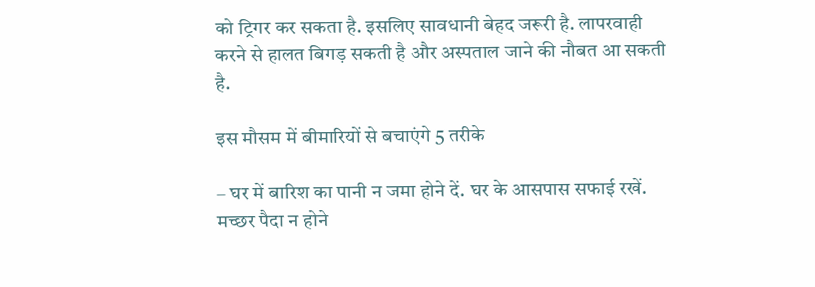को ट्रिगर कर सकता है. इसलिए सावधानी बेहद जरूरी है. लापरवाही करने से हालत बिगड़ सकती है और अस्पताल जाने की नौबत आ सकती है.

इस मौसम में बीमारियों से बचाएंगे 5 तरीके

– घर में बारिश का पानी न जमा होने दें. घर के आसपास सफाई रखें. मच्छर पैदा न होने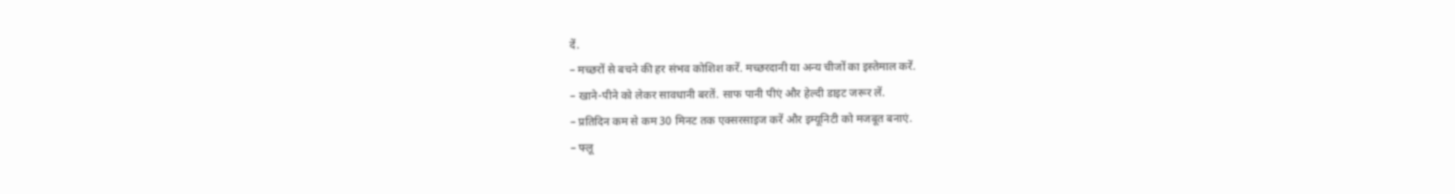दें.
– मच्छरों से बचने की हर संभव कोशिश करें. मच्छरदानी या अन्य चीजों का इस्तेमाल करें.
– खाने-पीने को लेकर सावधानी बरतें. साफ पानी पीएं और हेल्दी डाइट जरूर लें.
– प्रतिदिन कम से कम 30 मिनट तक एक्सरसाइज करें और इम्यूनिटी को मजबूत बनाएं.
– फ्लू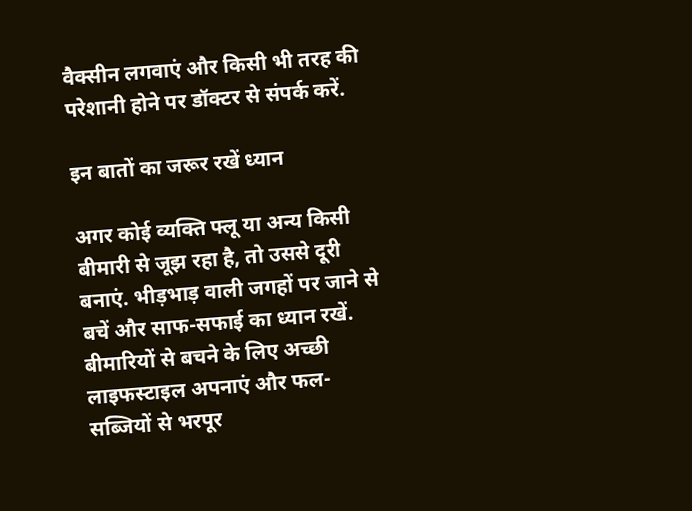वैक्सीन लगवाएं और किसी भी तरह की परेशानी होने पर डॉक्टर से संपर्क करें.

इन बातों का जरूर रखें ध्यान

अगर कोई व्यक्ति फ्लू या अन्य किसी बीमारी से जूझ रहा है, तो उससे दूरी बनाएं. भीड़भाड़ वाली जगहों पर जाने से बचें और साफ-सफाई का ध्यान रखें. बीमारियों से बचने के लिए अच्छी लाइफस्टाइल अपनाएं और फल-सब्जियों से भरपूर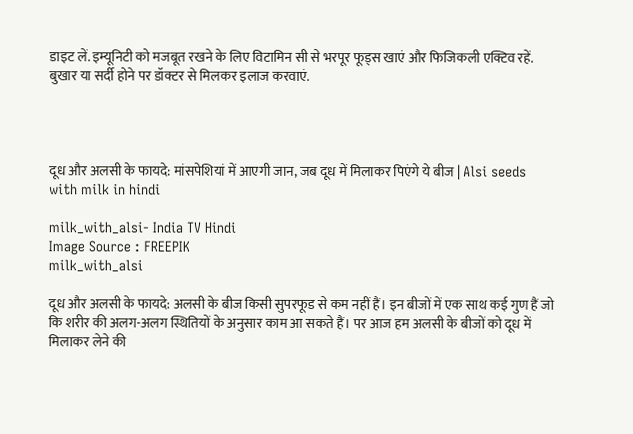डाइट लें. इम्यूनिटी को मजबूत रखने के लिए विटामिन सी से भरपूर फूड्स खाएं और फिजिकली एक्टिव रहें. बुखार या सर्दी होने पर डॉक्टर से मिलकर इलाज करवाएं.




दूध और अलसी के फायदे: मांसपेशियां में आएगी जान, जब दूध में मिलाकर पिएंगे ये बीज | Alsi seeds with milk in hindi

milk_with_alsi- India TV Hindi
Image Source : FREEPIK
milk_with_alsi

दूध और अलसी के फायदे: अलसी के बीज किसी सुपरफूड से कम नहीं हैं। इन बीजों में एक साथ कई गुण हैं जो कि शरीर की अलग-अलग स्थितियों के अनुसार काम आ सकते हैं। पर आज हम अलसी के बीजों को दूध में मिलाकर लेने की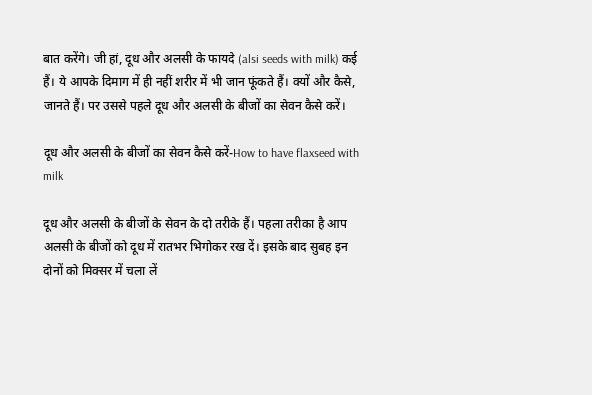बात करेंगे। जी हां, दूध और अलसी के फायदे (alsi seeds with milk) कई हैं। ये आपके दिमाग में ही नहीं शरीर में भी जान फूंकते हैं। क्यों और कैसे, जानते हैं। पर उससे पहले दूध और अलसी के बीजों का सेवन कैसे करें।

दूध और अलसी के बीजों का सेवन कैसे करें-How to have flaxseed with milk

दूध और अलसी के बीजों के सेवन के दो तरीके हैं। पहला तरीका है आप अलसी के बीजों को दूध में रातभर भिगोकर रख दें। इसके बाद सुबह इन दोनों को मिक्सर में चला लें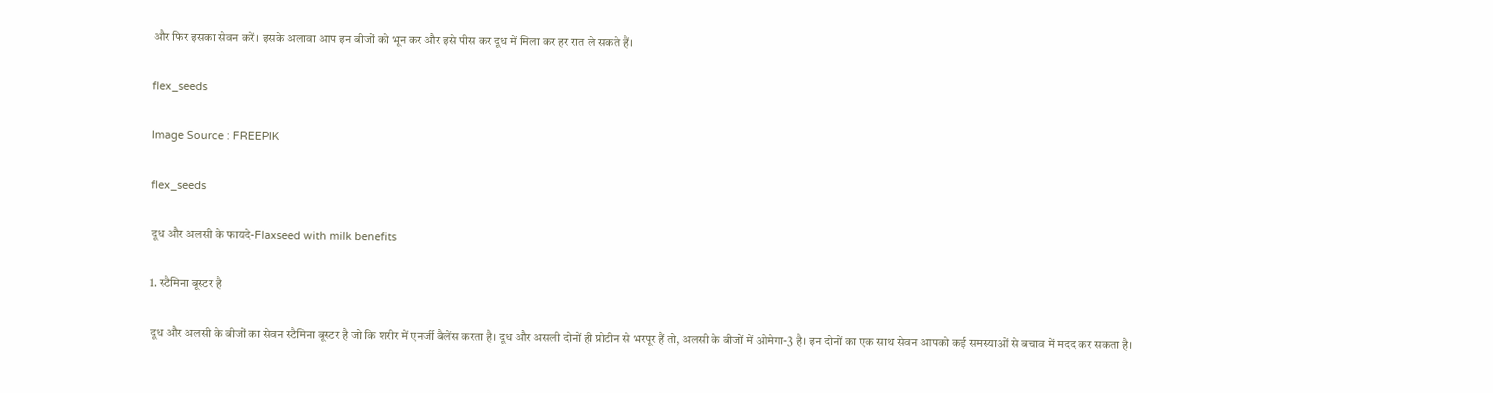और फिर इसका सेवन करें। इसके अलावा आप इन बीजों को भून कर और इसे पीस कर दूध में मिला कर हर रात ले सकते हैं।

flex_seeds

Image Source : FREEPIK

flex_seeds

दूध और अलसी के फायदे-Flaxseed with milk benefits

1. स्टैमिना बूस्टर है

दूध और अलसी के बीजों का सेवन स्टैमिना बूस्टर है जो कि शरीर में एनर्जी बैलेंस करता है। दूध और असली दोनों ही प्रोटीन से भरपूर हैं तो, अलसी के बीजों में ओमेगा-3 है। इन दोनों का एक साथ सेवन आपको कई समस्याओं से बचाव में मदद कर सकता है।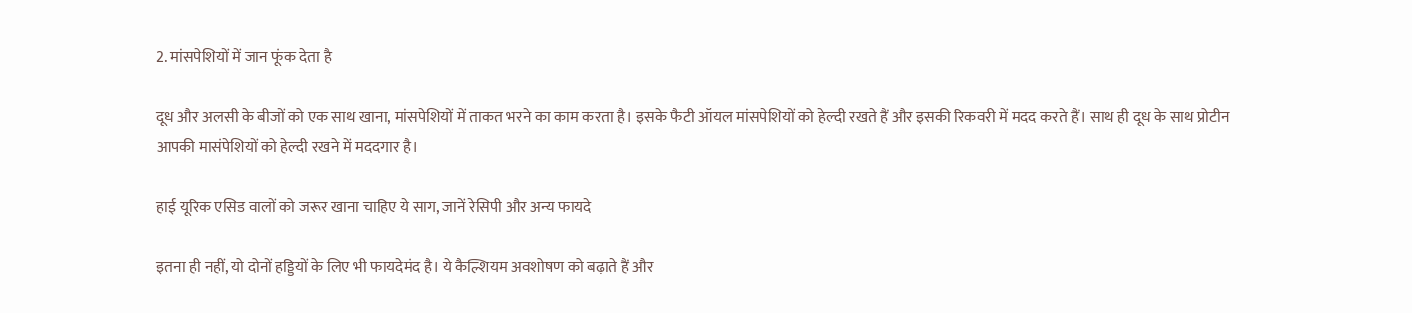2. मांसपेशियों में जान फूंक देता है

दूध और अलसी के बीजों को एक साथ खाना, मांसपेशियों में ताकत भरने का काम करता है। इसके फैटी ऑयल मांसपेशियों को हेल्दी रखते हैं और इसकी रिकवरी में मदद करते हैं। साथ ही दूध के साथ प्रोटीन आपकी मासंपेशियों को हेल्दी रखने में मददगार है।

हाई यूरिक एसिड वालों को जरूर खाना चाहिए ये साग, जानें रेसिपी और अन्य फायदे

इतना ही नहीं, यो दोनों हड्डियों के लिए भी फायदेमंद है। ये कैल्शियम अवशोषण को बढ़ाते हैं और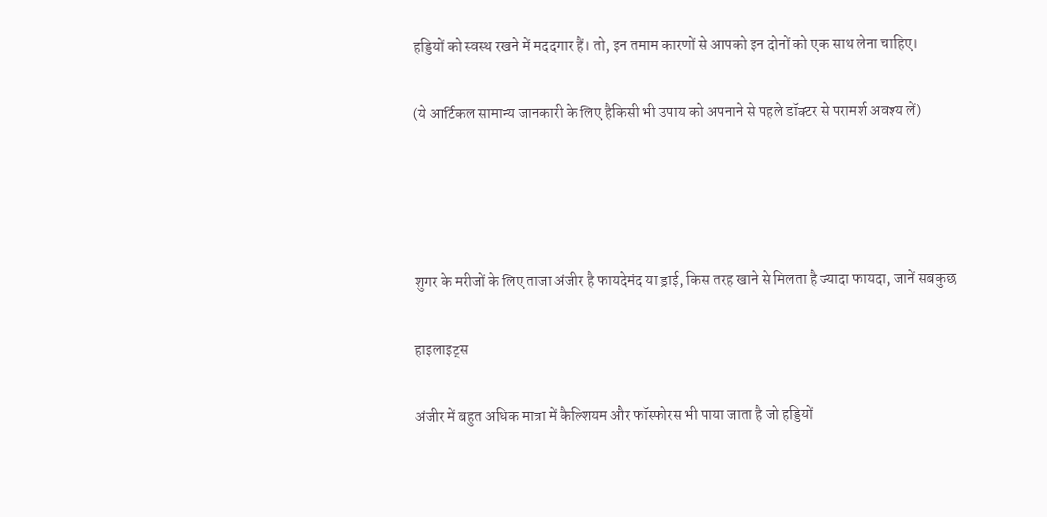हड्डियों को स्वस्थ रखने में मददगार हैं। तो, इन तमाम कारणों से आपको इन दोनों को एक साथ लेना चाहिए।

(ये आर्टिकल सामान्य जानकारी के लिए हैकिसी भी उपाय को अपनाने से पहले डॉक्टर से परामर्श अवश्य लें)




शुगर के मरीजों के लिए ताजा अंजीर है फायदेमंद या ड्राई, किस तरह खाने से मिलता है ज्यादा फायदा, जानें सबकुछ

हाइलाइट्स

अंजीर में बहुत अधिक मात्रा में कैल्शियम और फॉस्फोरस भी पाया जाता है जो हड्डियों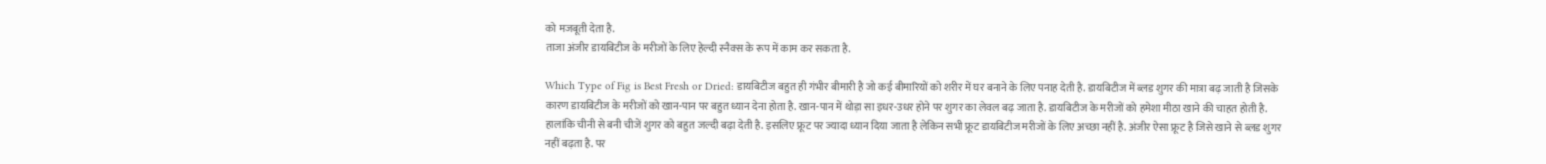को मजबूती देता है.
ताजा अंजीर डायबिटीज के मरीजों के लिए हेल्दी स्नैक्स के रूप में काम कर सकता है.

Which Type of Fig is Best Fresh or Dried: डायबिटीज बहुत ही गंभीर बीमारी है जो कई बीमारियों को शरीर में घर बनाने के लिए पनाह देती है. डायबिटीज में ब्लड शुगर की मात्रा बढ़ जाती है जिसके कारण डायबिटीज के मरीजों को खान-पान पर बहुत ध्यान देना होता है. खान-पान में थोड़ा सा इधर-उधर होने पर शुगर का लेवल बढ़ जाता है. डायबिटीज के मरीजों को हमेशा मीठा खाने की चाहत होती है. हालांकि चीनी से बनी चीजें शुगर को बहुत जल्दी बढ़ा देती है. इसलिए फ्रूट पर ज्यादा ध्यान दिया जाता है लेकिन सभी फ्रूट डायबिटीज मरीजों के लिए अच्छा नहीं है. अंजीर ऐसा फ्रूट है जिसे खाने से ब्लड शुगर नहीं बढ़ता है. पर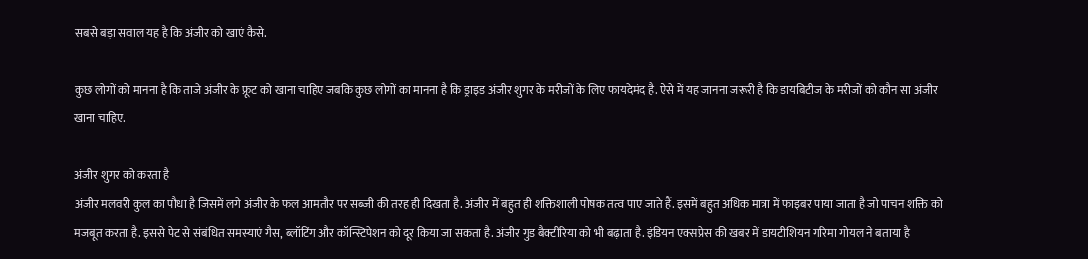सबसे बड़ा सवाल यह है कि अंजीर को खाएं कैसे.

कुछ लोगों को मानना है कि ताजे अंजीर के फ्रूट को खाना चाहिए जबकि कुछ लोगों का मानना है कि ड्राइड अंजीर शुगर के मरीजों के लिए फायदेमंद है. ऐसे में यह जानना जरूरी है कि डायबिटीज के मरीजों को कौन सा अंजीर खाना चाहिए.

अंजीर शुगर को करता है
अंजीर मलवरी कुल का पौधा है जिसमें लगे अंजीर के फल आमतौर पर सब्जी की तरह ही दिखता है. अंजीर में बहुत ही शक्तिशाली पोषक तत्व पाए जाते हैं. इसमें बहुत अधिक मात्रा में फाइबर पाया जाता है जो पाचन शक्ति को मजबूत करता है. इससे पेट से संबंधित समस्याएं गैस, ब्लॉटिंग और कॉन्स्टिपेशन को दूर किया जा सकता है. अंजीर गुड बैक्टीरिया को भी बढ़ाता है. इंडियन एक्सप्रेस की खबर में डायटीशियन गरिमा गोयल ने बताया है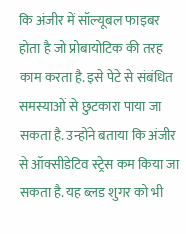कि अंजीर में सॉल्यूबल फाइबर होता है जो प्रोबायोटिक की तरह काम करता है. इसे पेटे से संबंधित समस्याओं से छुटकारा पाया जा सकता है. उन्होंने बताया कि अंजीर से ऑक्सीडेटिव स्ट्रेस कम किया जा सकता है. यह ब्लड शुगर को भी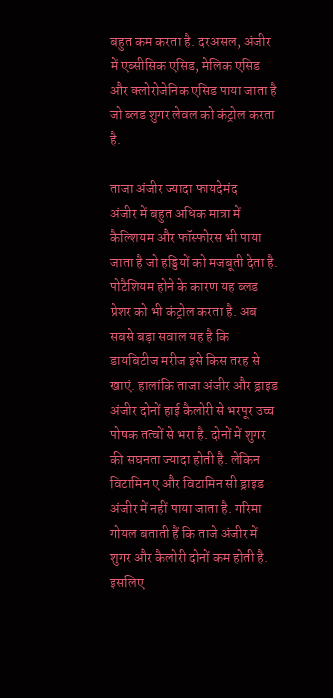बहुत कम करता है. दरअसल, अंजीर में एब्सीसिक एसिड, मेलिक एसिड और क्लोरोजेनिक एसिड पाया जाता है जो ब्लड शुगर लेवल को कंट्रोल करता है.

ताजा अंजीर ज्यादा फायदेमंद
अंजीर में बहुत अधिक मात्रा में कैल्शियम और फॉस्फोरस भी पाया जाता है जो हड्डियों को मजबूती देता है. पोटैशियम होने के कारण यह ब्लड प्रेशर को भी कंट्रोल करता है. अब सबसे बड़ा सवाल यह है कि डायबिटीज मरीज इसे किस तरह से खाएं. हालांकि ताजा अंजीर और ड्राइड अंजीर दोनों हाई कैलोरी से भरपूर उच्च पोषक तत्वों से भरा है. दोनों में शुगर की सघनता ज्यादा होती है. लेकिन विटामिन ए और विटामिन सी ड्राइड अंजीर में नहीं पाया जाता है. गरिमा गोयल बताती हैं कि ताजे अंजीर में शुगर और कैलोरी दोनों कम होती है. इसलिए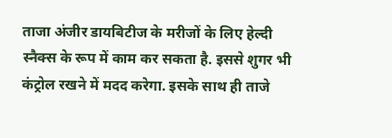ताजा अंजीर डायबिटीज के मरीजों के लिए हेल्दी स्नैक्स के रूप में काम कर सकता है. इससे शुगर भी कंट्रोल रखने में मदद करेगा. इसके साथ ही ताजे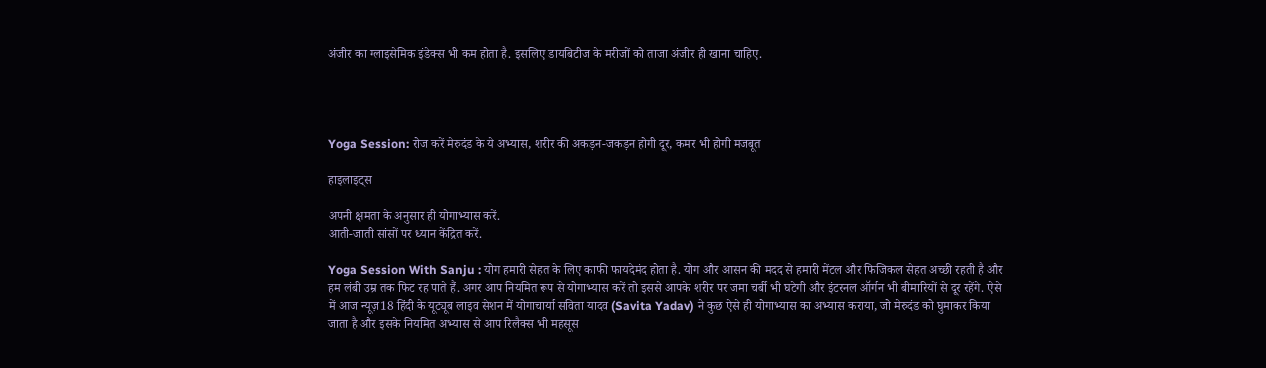अंजीर का ग्लाइसेमिक इंडेक्स भी कम होता है. इसलिए डायबिटीज के मरीजों को ताजा अंजीर ही खाना चाहिए.




Yoga Session: रोज करें मेरुदंड के ये अभ्‍यास, शरीर की अकड़न-जकड़न होगी दूर, कमर भी होगी मजबूत

हाइलाइट्स

अपनी क्षमता के अनुसार ही योगाभ्‍यास करें.
आती-जाती सांसों पर ध्‍यान केंद्रित करें.

Yoga Session With Sanju : योग हमारी सेहत के लिए काफी फायदेमंद होता है. योग और आसन की मदद से हमारी मेंटल और फिजिकल सेहत अच्‍छी रहती है और हम लंबी उम्र तक फिट रह पाते हैं. अगर आप नियमित रूप से योगाभ्‍यास करें तो इससे आपके शरीर पर जमा चर्बी भी घटेगी और इंटरनल ऑर्गन भी बीमारियों से दूर रहेंगे. ऐसे में आज न्यूज़18 हिंदी के यूट्यूब लाइव सेशन में योगाचार्या सविता यादव (Savita Yadav) ने कुछ ऐसे ही योगाभ्‍यास का अभ्‍यास कराया, जो मेरुदंड को घुमाकर किया जाता है और इसके नियमित अभ्‍यास से आप रिलैक्‍स भी महसूस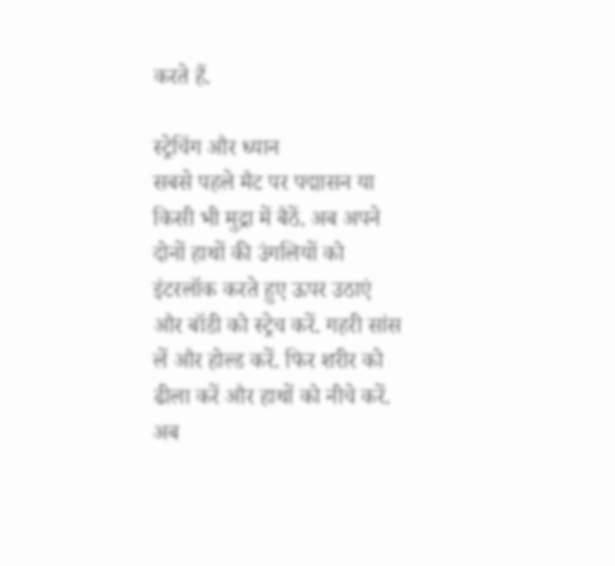करते हैं.

स्‍ट्रेचिंग और ध्‍यान
सबसे पहले मैट पर पद्मासन या किसी भी मुद्रा में बैठें. अब अपने दोनों हाथों की उंगलियों को इंटरलॉक करते हुए ऊपर उठाएं और बॉडी को स्‍ट्रेच करें. गहरी सांस लें और होल्‍ड करें. फिर शरीर को ढीला करें और हाथों को नीचे करें. अब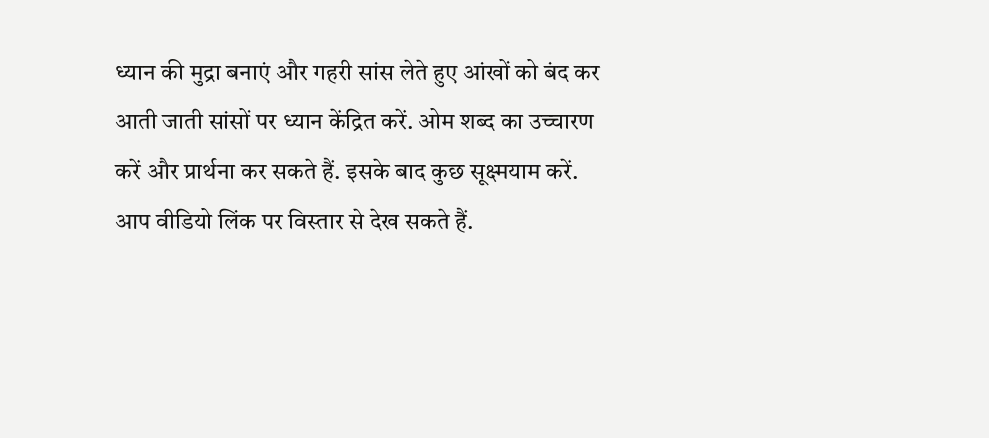ध्‍यान की मुद्रा बनाएं और गहरी सांस लेते हुए आंखों को बंद कर आती जाती सांसों पर ध्‍यान केंद्रित करें. ओम शब्‍द का उच्‍चारण करें और प्रार्थना कर सकते हैं. इसके बाद कुछ सूक्ष्‍मयाम करें. आप वीडियो लिंक पर विस्‍तार से देख सकते हैं.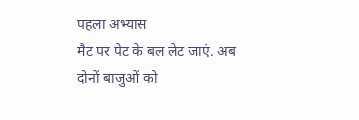पहला अभ्‍यास
मैट पर पेट के बल लेट जाएं. अब दोनों बाजुओं को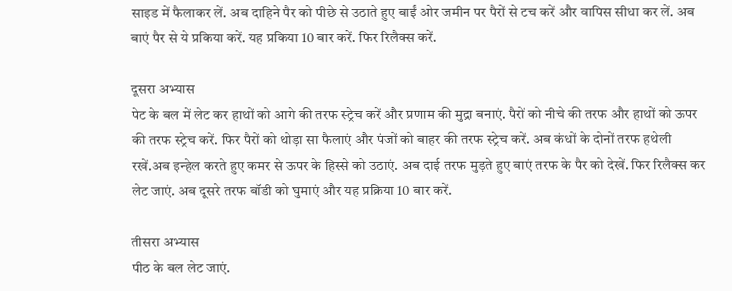साइड में फैलाकर लें. अब दाहिने पैर को पीछे से उठाते हुए बाईं ओर जमीन पर पैरों से टच करें और वापिस सीधा कर लें. अब बाएं पैर से ये प्रकिया करें. यह प्रकिया 10 बार करें. फिर रिलैक्‍स करें.

दूसरा अभ्‍यास
पेट के बल में लेट कर हाथों को आगे की तरफ स्‍ट्रेच करें और प्रणाम की मुद्रा बनाएं. पैरों को नीचे की तरफ और हाथों को ऊपर की तरफ स्‍ट्रेच करें. फिर पैरों को थोड़ा सा फैलाएं और पंजों को बाहर की तरफ स्‍ट्रेच करें. अब कंधों के दोनों तरफ हथेली रखें.अब इन्‍हेल करते हुए कमर से ऊपर के हिस्से को उठाएं. अब दाई तरफ मुड़ते हुए बाएं तरफ के पैर को देखें. फिर रिलैक्‍स कर लेट जाएं. अब दूसरे तरफ बॉडी को घुमाएं और यह प्रक्रिया 10 बार करें.

तीसरा अभ्‍यास
पीठ के बल लेट जाएं.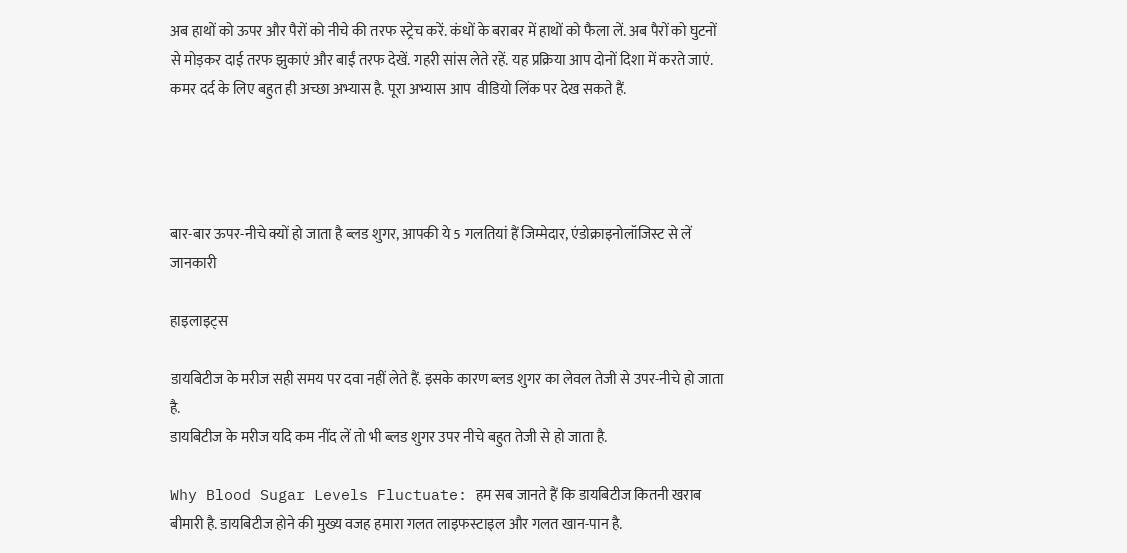अब हाथों को ऊपर और पैरों को नीचे की तरफ स्‍ट्रेच करें. कंधों के बराबर में हाथों को फैला लें. अब पैरों को घुटनों से मोड़कर दाई तरफ झुकाएं और बाईं तरफ देखें. गहरी सांस लेते रहें. यह प्रक्रिया आप दोनों दिशा में करते जाएं. कमर दर्द के लिए बहुत ही अच्‍छा अभ्‍यास है. पूरा अभ्‍यास आप  वीडियो लिंक पर देख सकते हैं.




बार-बार ऊपर-नीचे क्यों हो जाता है ब्लड शुगर, आपकी ये 5 गलतियां हैं जिम्मेदार, एंडोक्राइनोलॉजिस्ट से लें जानकारी

हाइलाइट्स

डायबिटीज के मरीज सही समय पर दवा नहीं लेते हैं. इसके कारण ब्लड शुगर का लेवल तेजी से उपर-नीचे हो जाता है.
डायबिटीज के मरीज यदि कम नींद लें तो भी ब्लड शुगर उपर नीचे बहुत तेजी से हो जाता है.

Why Blood Sugar Levels Fluctuate: हम सब जानते हैं कि डायबिटीज कितनी खराब बीमारी है. डायबिटीज होने की मुख्य वजह हमारा गलत लाइफस्टाइल और गलत खान-पान है.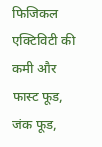फिजिकल एक्टिविटी की कमी और फास्ट फूड, जंक फूड,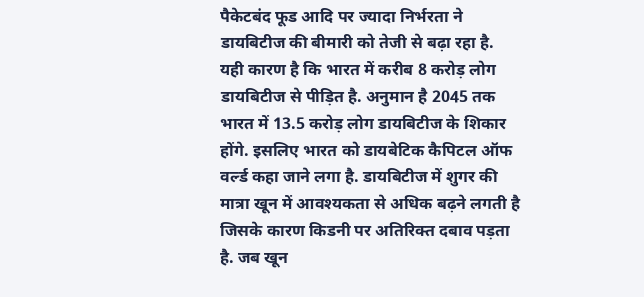पैकेटबंद फूड आदि पर ज्यादा निर्भरता ने डायबिटीज की बीमारी को तेजी से बढ़ा रहा है. यही कारण है कि भारत में करीब 8 करोड़ लोग डायबिटीज से पीड़ित है. अनुमान है 2045 तक भारत में 13.5 करोड़ लोग डायबिटीज के शिकार होंगे. इसलिए भारत को डायबेटिक कैपिटल ऑफ वर्ल्ड कहा जाने लगा है. डायबिटीज में शुगर की मात्रा खून में आवश्यकता से अधिक बढ़ने लगती है जिसके कारण किडनी पर अतिरिक्त दबाव पड़ता है. जब खून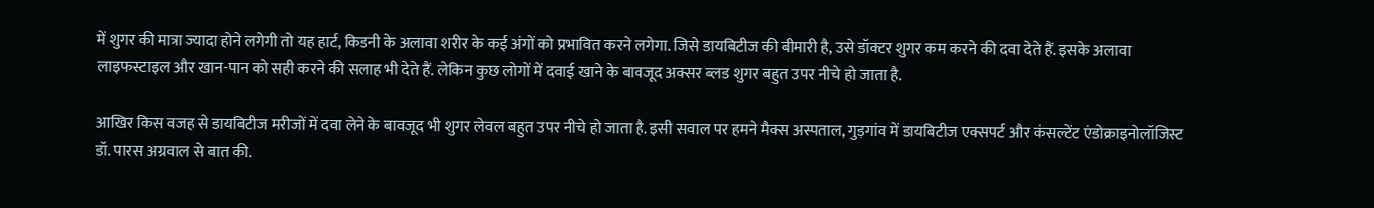में शुगर की मात्रा ज्यादा होने लगेगी तो यह हार्ट, किडनी के अलावा शरीर के कई अंगों को प्रभावित करने लगेगा. जिसे डायबिटीज की बीमारी है, उसे डॉक्टर शुगर कम करने की दवा देते हैं. इसके अलावा लाइफस्टाइल और खान-पान को सही करने की सलाह भी देते हैं. लेकिन कुछ लोगों में दवाई खाने के बावजूद अक्सर ब्लड शुगर बहुत उपर नीचे हो जाता है.

आखिर किस वजह से डायबिटीज मरीजों में दवा लेने के बावजूद भी शुगर लेवल बहुत उपर नीचे हो जाता है. इसी सवाल पर हमने मैक्स अस्पताल, गुड़गांव में डायबिटीज एक्सपर्ट और कंसल्टेंट एंडोक्राइनोलॉजिस्ट डॉ. पारस अग्रवाल से बात की.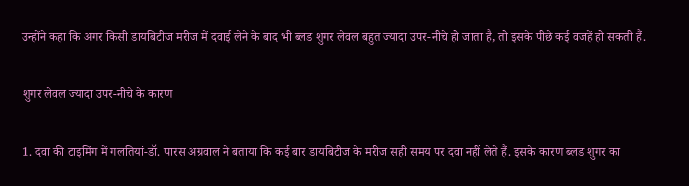उन्होंने कहा कि अगर किसी डायबिटीज मरीज में दवाई लेने के बाद भी ब्लड शुगर लेवल बहुत ज्यादा उपर-नीचे हो जाता है, तो इसके पीछे कई वजहें हो सकती हैं.

शुगर लेवल ज्यादा उपर-नीचे के कारण

1. दवा की टाइमिंग में गलतियां-डॉ. पारस अग्रवाल ने बताया कि कई बार डायबिटीज के मरीज सही समय पर दवा नहीं लेते हैं. इसके कारण ब्लड शुगर का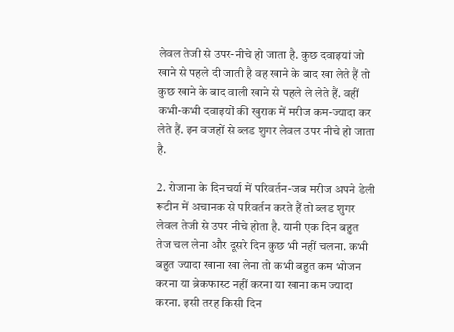लेवल तेजी से उपर-नीचे हो जाता है. कुछ दवाइयां जो खाने से पहले दी जाती है वह खाने के बाद खा लेते हैं तो कुछ खाने के बाद वाली खाने से पहले ले लेते हैं. वहीं कभी-कभी दवाइयों की खुराक में मरीज कम-ज्यादा कर लेते हैं. इन वजहों से ब्लड शुगर लेवल उपर नीचे हो जाता है.

2. रोजाना के दिनचर्या में परिवर्तन-जब मरीज अपने डेली रूटीन में अचानक से परिवर्तन करते हैं तो ब्लड शुगर लेवल तेजी से उपर नीचे होता है. यानी एक दिन बहुत तेज चल लेना और दूसरे दिन कुछ भी नहीं चलना. कभी बहुत ज्यादा खाना खा लेना तो कभी बहुत कम भोजन करना या ब्रेकफास्ट नहीं करना या खाना कम ज्यादा करना. इसी तरह किसी दिन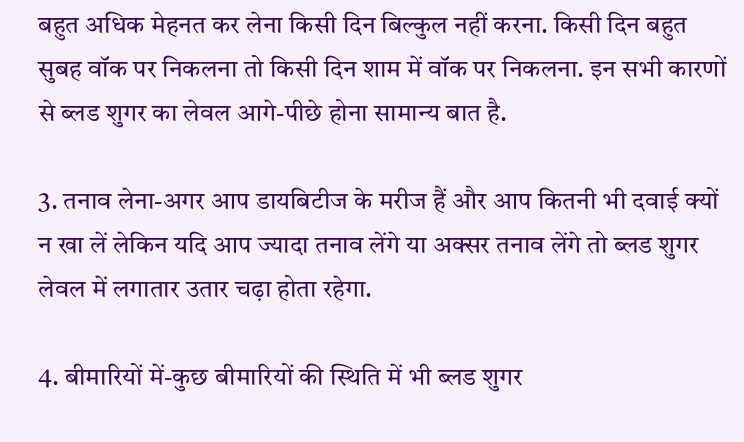बहुत अधिक मेहनत कर लेना किसी दिन बिल्कुल नहीं करना. किसी दिन बहुत सुबह वॉक पर निकलना तो किसी दिन शाम में वॉक पर निकलना. इन सभी कारणों से ब्लड शुगर का लेवल आगे-पीछे होना सामान्य बात है.

3. तनाव लेना-अगर आप डायबिटीज के मरीज हैं और आप कितनी भी दवाई क्यों न खा लें लेकिन यदि आप ज्यादा तनाव लेंगे या अक्सर तनाव लेंगे तो ब्लड शुगर लेवल में लगातार उतार चढ़ा होता रहेगा.

4. बीमारियों में-कुछ बीमारियों की स्थिति में भी ब्लड शुगर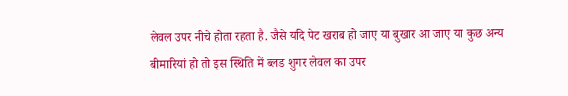लेवल उपर नीचे होता रहता है. जैसे यदि पेट खराब हो जाए या बुखार आ जाए या कुछ अन्य बीमारियां हो तो इस स्थिति में ब्लड शुगर लेवल का उपर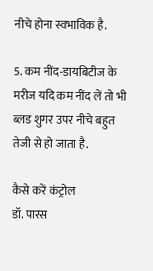नीचे होना स्वभाविक है.

5. कम नींद-डायबिटीज के मरीज यदि कम नींद लें तो भी ब्लड शुगर उपर नीचे बहुत तेजी से हो जाता है.

कैसे करें कंट्रोल
डॉ. पारस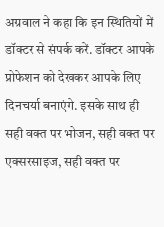अग्रवाल ने कहा कि इन स्थितियों में डॉक्टर से संपर्क करें. डॉक्टर आपके प्रोफेशन को देखकर आपके लिए दिनचर्या बनाएंगे. इसके साथ ही सही वक्त पर भोजन, सही वक्त पर एक्सरसाइज, सही वक्त पर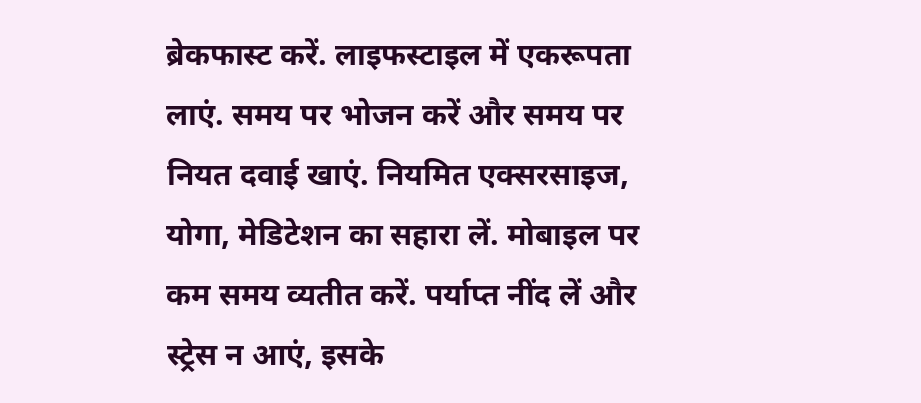ब्रेकफास्ट करें. लाइफस्टाइल में एकरूपता लाएं. समय पर भोजन करें और समय पर नियत दवाई खाएं. नियमित एक्सरसाइज, योगा, मेडिटेशन का सहारा लें. मोबाइल पर कम समय व्यतीत करें. पर्याप्त नींद लें और स्ट्रेस न आएं, इसके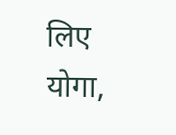लिए योगा,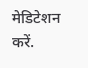मेडिटेशन करें.